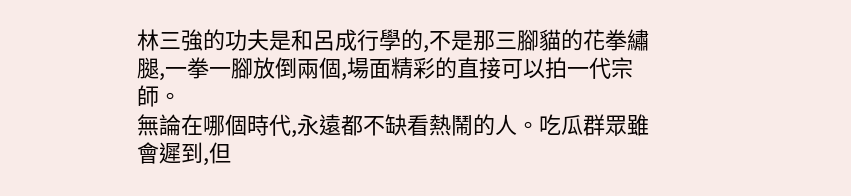林三強的功夫是和呂成行學的,不是那三腳貓的花拳繡腿,一拳一腳放倒兩個,場面精彩的直接可以拍一代宗師。
無論在哪個時代,永遠都不缺看熱鬧的人。吃瓜群眾雖會遲到,但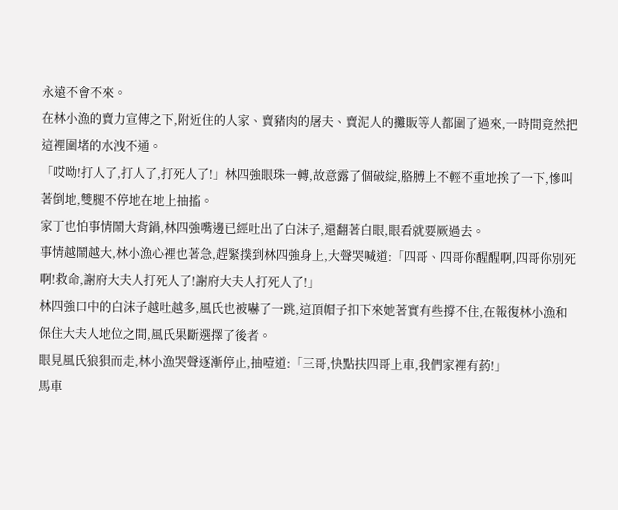永遠不會不來。
在林小漁的賣力宣傳之下,附近住的人家、賣豬肉的屠夫、賣泥人的攤販等人都圍了過來,一時間竟然把這裡圍堵的水洩不通。
「哎呦!打人了,打人了,打死人了!」林四強眼珠一轉,故意露了個破綻,胳膊上不輕不重地挨了一下,慘叫著倒地,雙腿不停地在地上抽搐。
家丁也怕事情鬧大背鍋,林四強嘴邊已經吐出了白沫子,還翻著白眼,眼看就要厥過去。
事情越鬧越大,林小漁心裡也著急,趕緊撲到林四強身上,大聲哭喊道:「四哥、四哥你醒醒啊,四哥你別死啊!救命,謝府大夫人打死人了!謝府大夫人打死人了!」
林四強口中的白沫子越吐越多,風氏也被嚇了一跳,這頂帽子扣下來她著實有些撐不住,在報復林小漁和保住大夫人地位之間,風氏果斷選擇了後者。
眼見風氏狼狽而走,林小漁哭聲逐漸停止,抽噎道:「三哥,快點扶四哥上車,我們家裡有葯!」
馬車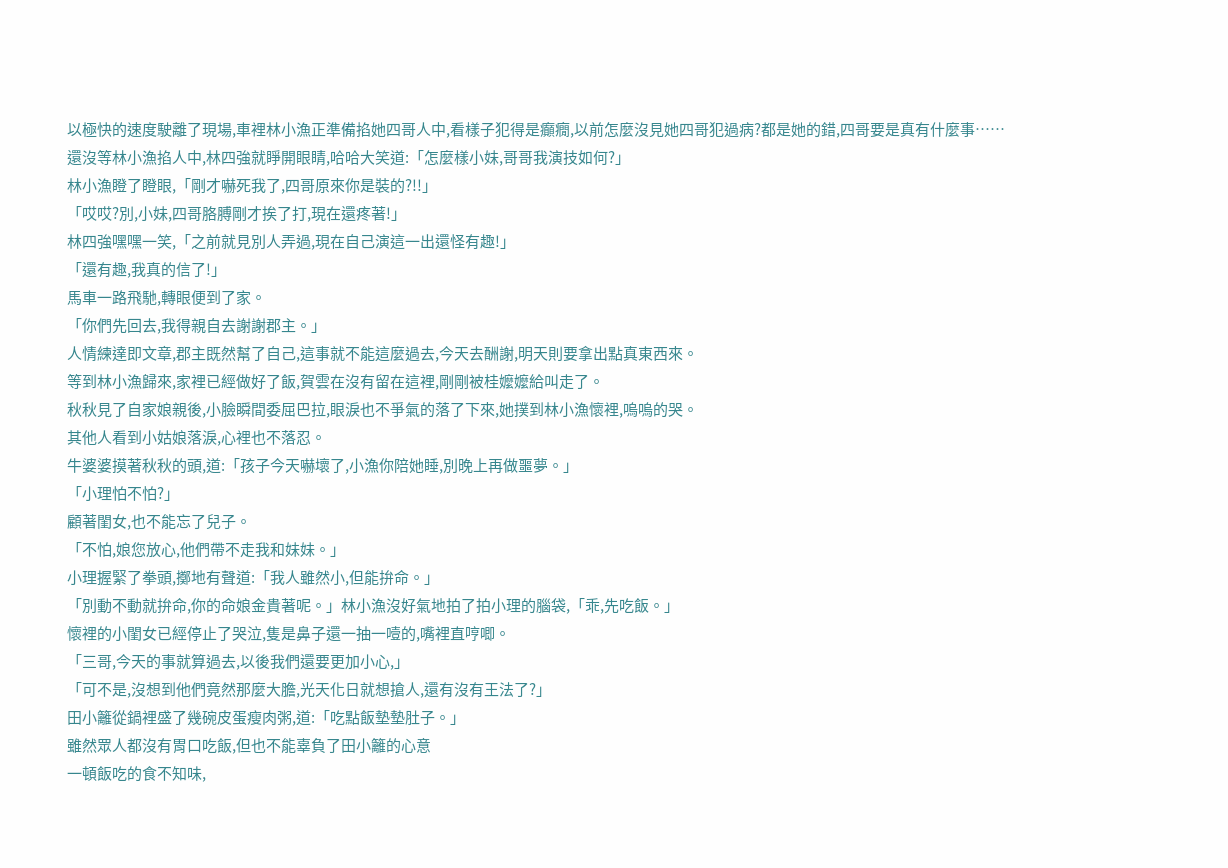以極快的速度駛離了現場,車裡林小漁正準備掐她四哥人中,看樣子犯得是癲癇,以前怎麼沒見她四哥犯過病?都是她的錯,四哥要是真有什麼事……
還沒等林小漁掐人中,林四強就睜開眼睛,哈哈大笑道:「怎麼樣小妹,哥哥我演技如何?」
林小漁瞪了瞪眼,「剛才嚇死我了,四哥原來你是裝的?!!」
「哎哎?別,小妹,四哥胳膊剛才挨了打,現在還疼著!」
林四強嘿嘿一笑,「之前就見別人弄過,現在自己演這一出還怪有趣!」
「還有趣,我真的信了!」
馬車一路飛馳,轉眼便到了家。
「你們先回去,我得親自去謝謝郡主。」
人情練達即文章,郡主既然幫了自己,這事就不能這麼過去,今天去酬謝,明天則要拿出點真東西來。
等到林小漁歸來,家裡已經做好了飯,賀雲在沒有留在這裡,剛剛被桂嬤嬤給叫走了。
秋秋見了自家娘親後,小臉瞬間委屈巴拉,眼淚也不爭氣的落了下來,她撲到林小漁懷裡,嗚嗚的哭。
其他人看到小姑娘落淚,心裡也不落忍。
牛婆婆摸著秋秋的頭,道:「孩子今天嚇壞了,小漁你陪她睡,別晚上再做噩夢。」
「小理怕不怕?」
顧著閨女,也不能忘了兒子。
「不怕,娘您放心,他們帶不走我和妹妹。」
小理握緊了拳頭,擲地有聲道:「我人雖然小,但能拚命。」
「別動不動就拚命,你的命娘金貴著呢。」林小漁沒好氣地拍了拍小理的腦袋,「乖,先吃飯。」
懷裡的小閨女已經停止了哭泣,隻是鼻子還一抽一噎的,嘴裡直哼唧。
「三哥,今天的事就算過去,以後我們還要更加小心,」
「可不是,沒想到他們竟然那麼大膽,光天化日就想搶人,還有沒有王法了?」
田小籬從鍋裡盛了幾碗皮蛋瘦肉粥,道:「吃點飯墊墊肚子。」
雖然眾人都沒有胃口吃飯,但也不能辜負了田小籬的心意
一頓飯吃的食不知味,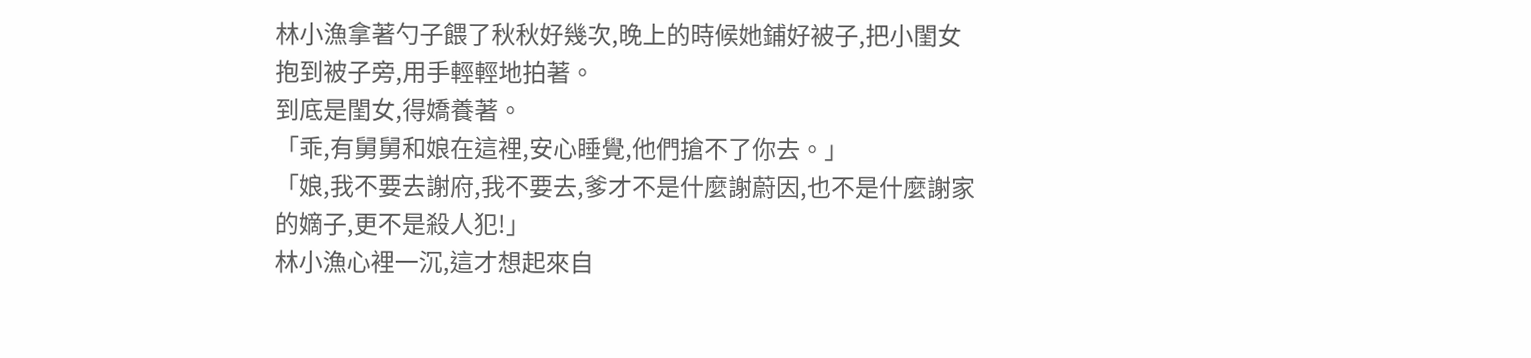林小漁拿著勺子餵了秋秋好幾次,晚上的時候她鋪好被子,把小閨女抱到被子旁,用手輕輕地拍著。
到底是閨女,得嬌養著。
「乖,有舅舅和娘在這裡,安心睡覺,他們搶不了你去。」
「娘,我不要去謝府,我不要去,爹才不是什麼謝蔚因,也不是什麼謝家的嫡子,更不是殺人犯!」
林小漁心裡一沉,這才想起來自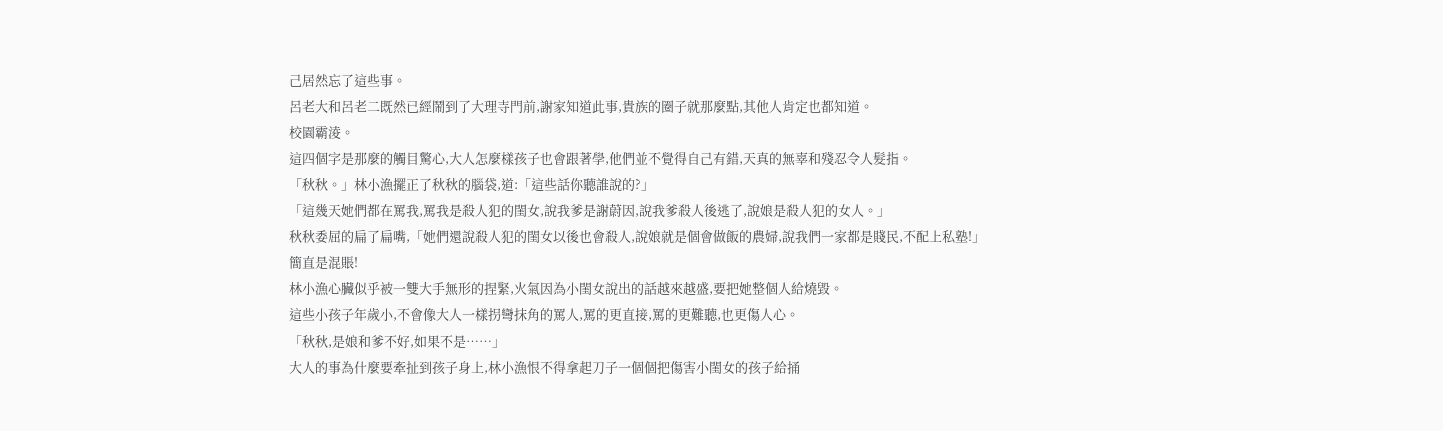己居然忘了這些事。
呂老大和呂老二既然已經鬧到了大理寺門前,謝家知道此事,貴族的圈子就那麼點,其他人肯定也都知道。
校園霸淩。
這四個字是那麼的觸目驚心,大人怎麼樣孩子也會跟著學,他們並不覺得自己有錯,天真的無辜和殘忍令人髮指。
「秋秋。」林小漁擺正了秋秋的腦袋,道:「這些話你聽誰說的?」
「這幾天她們都在罵我,罵我是殺人犯的閨女,說我爹是謝蔚因,說我爹殺人後逃了,說娘是殺人犯的女人。」
秋秋委屈的扁了扁嘴,「她們還說殺人犯的閨女以後也會殺人,說娘就是個會做飯的農婦,說我們一家都是賤民,不配上私塾!」
簡直是混賬!
林小漁心臟似乎被一雙大手無形的捏緊,火氣因為小閨女說出的話越來越盛,要把她整個人給燒毀。
這些小孩子年歲小,不會像大人一樣拐彎抹角的罵人,罵的更直接,罵的更難聽,也更傷人心。
「秋秋,是娘和爹不好,如果不是……」
大人的事為什麼要牽扯到孩子身上,林小漁恨不得拿起刀子一個個把傷害小閨女的孩子給捅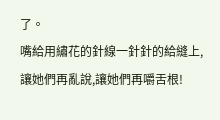了。
嘴給用繡花的針線一針針的給縫上,讓她們再亂說,讓她們再嚼舌根!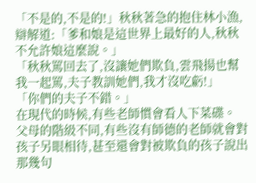「不是的,不是的!」秋秋著急的抱住林小漁,辯解道:「爹和娘是這世界上最好的人,秋秋不允許娘這麼說。」
「秋秋罵回去了,沒讓她們欺負,雲飛揚也幫我一起罵,夫子教訓她們,我才沒吃虧!」
「你們的夫子不錯。」
在現代的時候,有些老師慣會看人下菜碟。
父母的階級不同,有些沒有師德的老師就會對孩子另眼相待,甚至還會對被欺負的孩子說出那幾句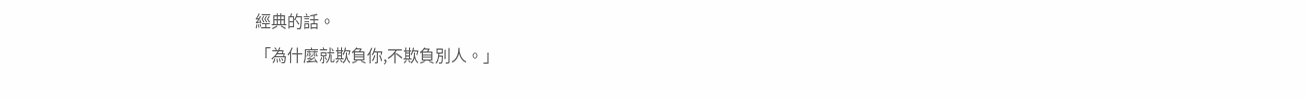經典的話。
「為什麼就欺負你,不欺負別人。」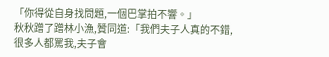「你得從自身找問題,一個巴掌拍不響。」
秋秋蹭了蹭林小漁,贊同道:「我們夫子人真的不錯,很多人都罵我,夫子會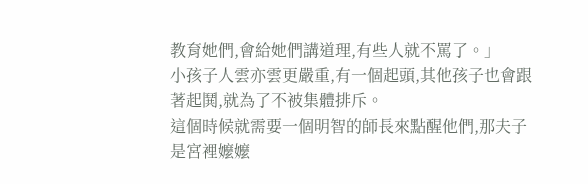教育她們,會給她們講道理,有些人就不罵了。」
小孩子人雲亦雲更嚴重,有一個起頭,其他孩子也會跟著起鬨,就為了不被集體排斥。
這個時候就需要一個明智的師長來點醒他們,那夫子是宮裡嬤嬤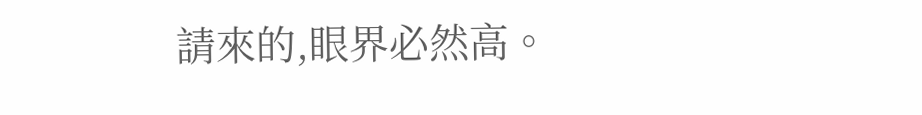請來的,眼界必然高。